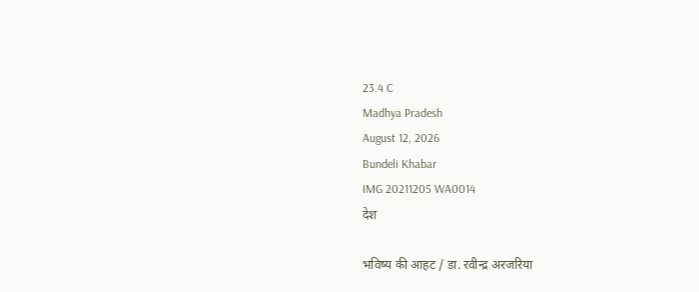23.4 C
Madhya Pradesh
August 12, 2026
Bundeli Khabar
IMG 20211205 WA0014
देश

भविष्य की आहट / डा. रवीन्द्र अरजरिया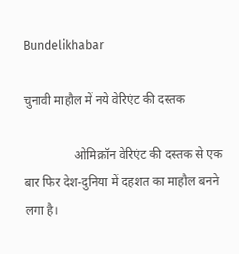Bundelikhabar

चुनावी माहौल में नये वेरिएंट की दस्तक

                ओमिक्रॉन वेरिएंट की दस्तक से एक बार फिर देश-दुनिया में दहशत का माहौल बनने लगा है।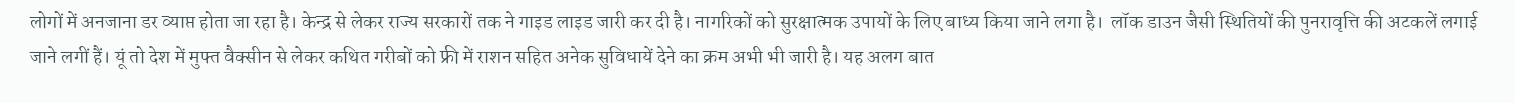लोगों में अनजाना डर व्याप्त होता जा रहा है। केन्द्र से लेकर राज्य सरकारों तक ने गाइड लाइड जारी कर दी है। नागरिकों को सुरक्षात्मक उपायों के लिए बाध्य किया जाने लगा है।  लॉक डाउन जैसी स्थितियों की पुनरावृत्ति की अटकलें लगाई जाने लगीं हैं। यूं तो देश में मुफ्त वैक्सीन से लेकर कथित गरीबों को फ्री में राशन सहित अनेक सुविधायें देने का क्रम अभी भी जारी है। यह अलग बात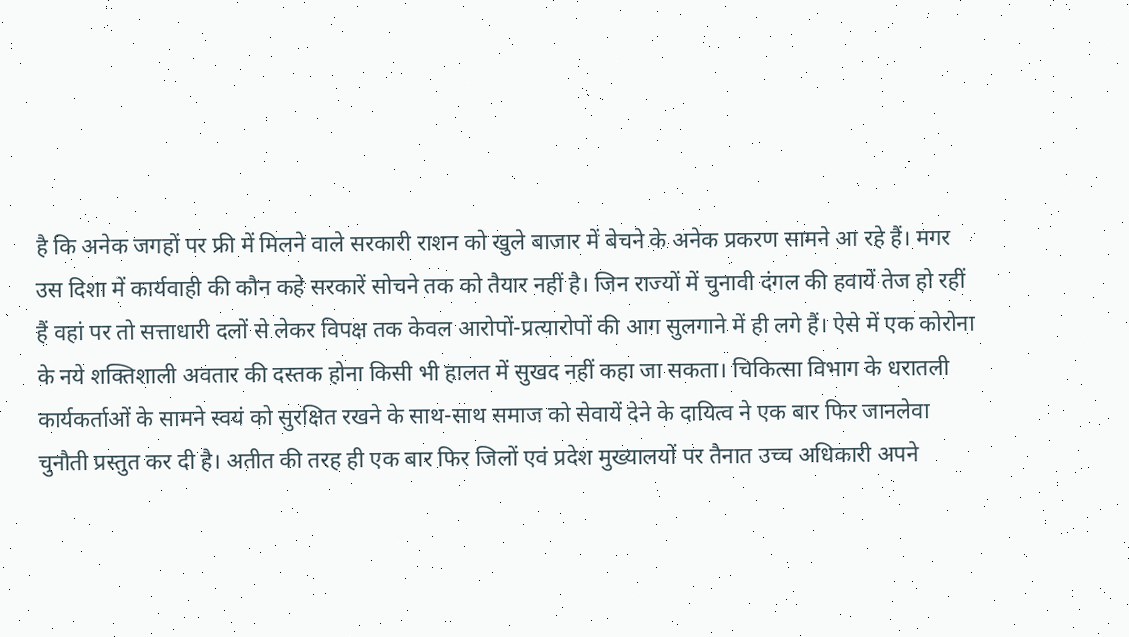है कि अनेक जगहों पर फ्री में मिलने वाले सरकारी राशन को खुले बाजार में बेचने के अनेक प्रकरण सामने आ रहे हैं। मगर उस दिशा में कार्यवाही की कौन कहे सरकारें सोचने तक को तैयार नहीं है। जिन राज्यों में चुनावी दंगल की हवायें तेज हो रहीं हैं वहां पर तो सत्ताधारी दलों से लेकर विपक्ष तक केवल आरोपों-प्रत्यारोपों की आग सुलगाने में ही लगे हैं। ऐसे में एक कोरोना के नये शक्तिशाली अवतार की दस्तक होना किसी भी हालत में सुखद नहीं कहा जा सकता। चिकित्सा विभाग के धरातली कार्यकर्ताओं के सामने स्वयं को सुरक्षित रखने के साथ-साथ समाज को सेवायें देने के दायित्व ने एक बार फिर जानलेवा चुनौती प्रस्तुत कर दी है। अतीत की तरह ही एक बार फिर जिलों एवं प्रदेश मुख्यालयों पर तैनात उच्च अधिकारी अपने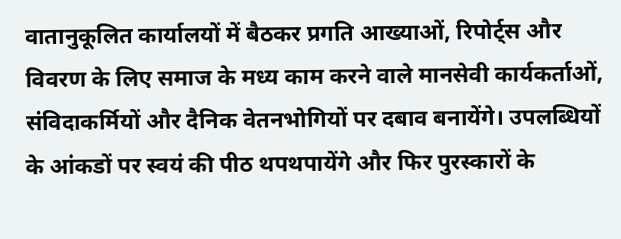वातानुकूलित कार्यालयों में बैठकर प्रगति आख्याओं, रिपोर्ट्स और विवरण के लिए समाज के मध्य काम करने वाले मानसेवी कार्यकर्ताओं, संविदाकर्मियों और दैनिक वेतनभोगियों पर दबाव बनायेंगे। उपलब्धियों के आंकडों पर स्वयं की पीठ थपथपायेंगे और फिर पुरस्कारों के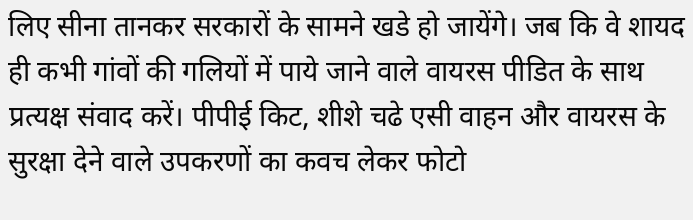लिए सीना तानकर सरकारों के सामने खडे हो जायेंगे। जब कि वे शायद ही कभी गांवों की गलियों में पाये जाने वाले वायरस पीडित के साथ प्रत्यक्ष संवाद करें। पीपीई किट, शीशे चढे एसी वाहन और वायरस के सुरक्षा देने वाले उपकरणों का कवच लेकर फोटो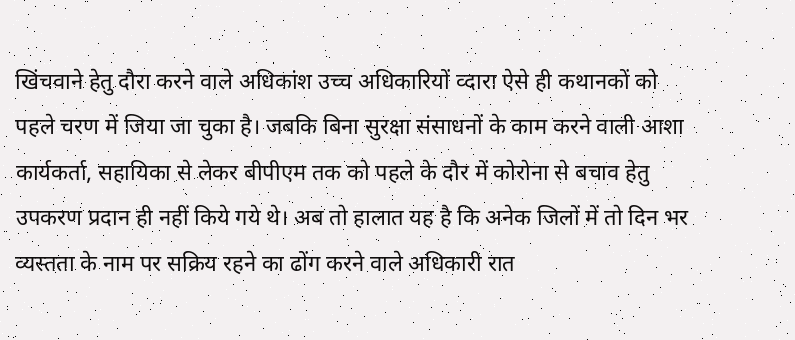खिंचवाने हेतु दौरा करने वाले अधिकांश उच्च अधिकारियों व्दारा ऐसे ही कथानकों को पहले चरण में जिया जा चुका है। जबकि बिना सुरक्षा संसाधनों के काम करने वाली आशा कार्यकर्ता, सहायिका से लेकर बीपीएम तक को पहले के दौर में कोरोना से बचाव हेतु उपकरण प्रदान ही नहीं किये गये थे। अब तो हालात यह है कि अनेक जिलों में तो दिन भर व्यस्तता के नाम पर सक्रिय रहने का ढोंग करने वाले अधिकारी रात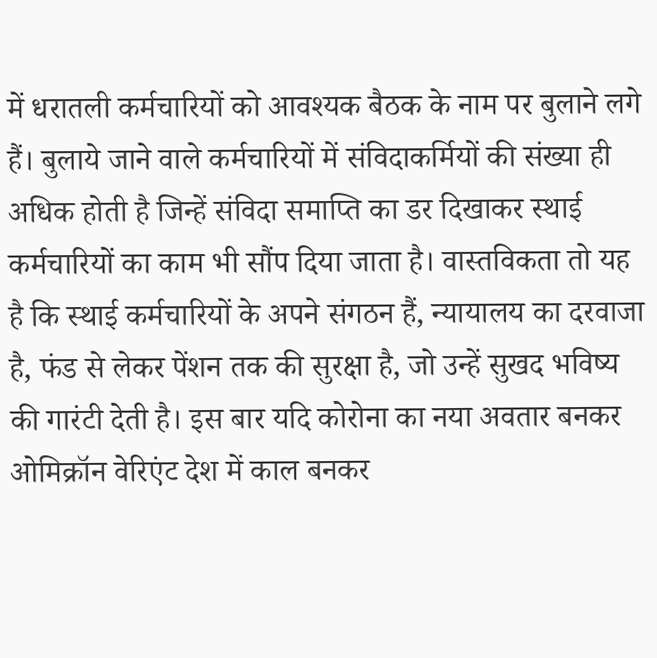में धरातली कर्मचारियों को आवश्यक बैठक के नाम पर बुलाने लगे हैं। बुलाये जाने वाले कर्मचारियों में संविदाकर्मियों की संख्या ही अधिक होती है जिन्हें संविदा समाप्ति का डर दिखाकर स्थाई कर्मचारियों का काम भी सौंप दिया जाता है। वास्तविकता तो यह है कि स्थाई कर्मचारियों के अपने संगठन हैं, न्यायालय का दरवाजा है, फंड से लेकर पेंशन तक की सुरक्षा है, जो उन्हें सुखद भविष्य की गारंटी देती है। इस बार यदि कोरोना का नया अवतार बनकर ओमिक्रॉन वेरिएंट देश में काल बनकर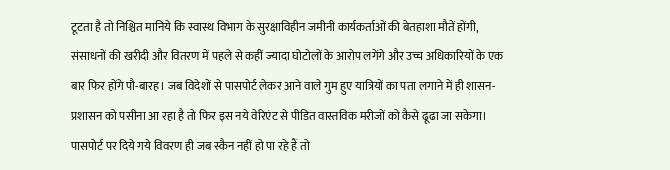टूटता है तो निश्चित मानिये कि स्वास्थ विभाग के सुरक्षाविहीन जमीनी कार्यकर्ताओं की बेतहाशा मौतें होंगी, संसाधनों की खरीदी और वितरण में पहले से कहीं ज्यादा घोटोलों के आरोप लगेंगे और उच्च अधिकारियों के एक बार फिर होंगे पौ-बारह। जब विदेशों से पासपोर्ट लेकर आने वाले गुम हुए यात्रियों का पता लगाने में ही शासन-प्रशासन को पसीना आ रहा है तो फिर इस नये वेरिएंट से पीडित वास्तविक मरीजों को कैसे ढूढा जा सकेगा। पासपोर्ट पर दिये गये विवरण ही जब स्कैन नहीं हो पा रहे हैं तो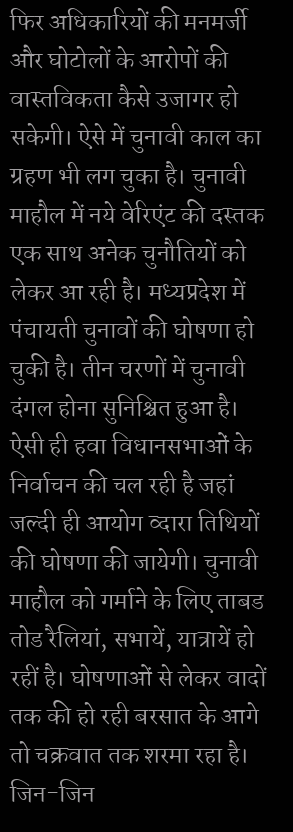फिर अधिकारियों की मनमर्जी और घोटोलों के आरोपों की वास्तविकता कैसे उजागर हो सकेगी। ऐसे में चुनावी काल का ग्रहण भी लग चुका है। चुनावी माहौल में नये वेरिएंट की दस्तक एक साथ अनेक चुनौतियों को लेकर आ रही है। मध्यप्रदेश में पंचायती चुनावों की घोषणा हो चुकी है। तीन चरणों में चुनावी दंगल होना सुनिश्चित हुआ है। ऐसी ही हवा विधानसभाओं के निर्वाचन की चल रही है जहां जल्दी ही आयोग व्दारा तिथियों की घोषणा की जायेगी। चुनावी माहौल को गर्माने के लिए ताबड तोड रैलियां, सभायें, यात्रायें हो रहीं है। घोषणाओं से लेकर वादों तक की हो रही बरसात के आगे तो चक्रवात तक शरमा रहा है। जिन-जिन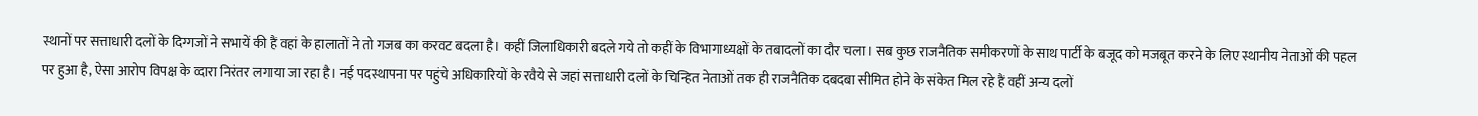स्थानों पर सत्ताधारी दलों के दिग्गजों ने सभायें की हैं वहां के हालातों ने तो गजब का करवट बदला है। कहीं जिलाधिकारी बदले गये तो कहीं के विभागाध्यक्षों के तबादलों का दौर चला। सब कुछ राजनैतिक समीकरणों के साथ पार्टी के बजूद को मजबूत करने के लिए स्थानीय नेताओं की पहल पर हुआ है, ऐसा आरोप विपक्ष के व्दारा निरंतर लगाया जा रहा है। नई पदस्थापना पर पहुंचे अधिकारियों के रवैये से जहां सत्ताधारी दलों के चिन्हित नेताओं तक ही राजनैतिक दबदबा सीमित होने के संकेत मिल रहे हैं वहीं अन्य दलों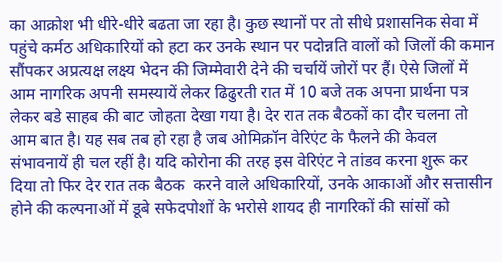का आक्रोश भी धीरे-धीरे बढता जा रहा है। कुछ स्थानों पर तो सीधे प्रशासनिक सेवा में पहुंचे कर्मठ अधिकारियों को हटा कर उनके स्थान पर पदोन्नति वालों को जिलों की कमान सौंपकर अप्रत्यक्ष लक्ष्य भेदन की जिम्मेवारी देने की चर्चायें जोरों पर हैं। ऐसे जिलों में आम नागरिक अपनी समस्यायें लेकर ढिढुरती रात में 10 बजे तक अपना प्रार्थना पत्र लेकर बडे साहब की बाट जोहता देखा गया है। देर रात तक बैठकों का दौर चलना तो आम बात है। यह सब तब हो रहा है जब ओमिक्रॉन वेरिएंट के फैलने की केवल संभावनायें ही चल रहीं है। यदि कोरोना की तरह इस वेरिएंट ने तांडव करना शुरू कर दिया तो फिर देर रात तक बैठक  करने वाले अधिकारियों, उनके आकाओं और सत्तासीन होने की कल्पनाओं में डूबे सफेदपोशों के भरोसे शायद ही नागरिकों की सांसों को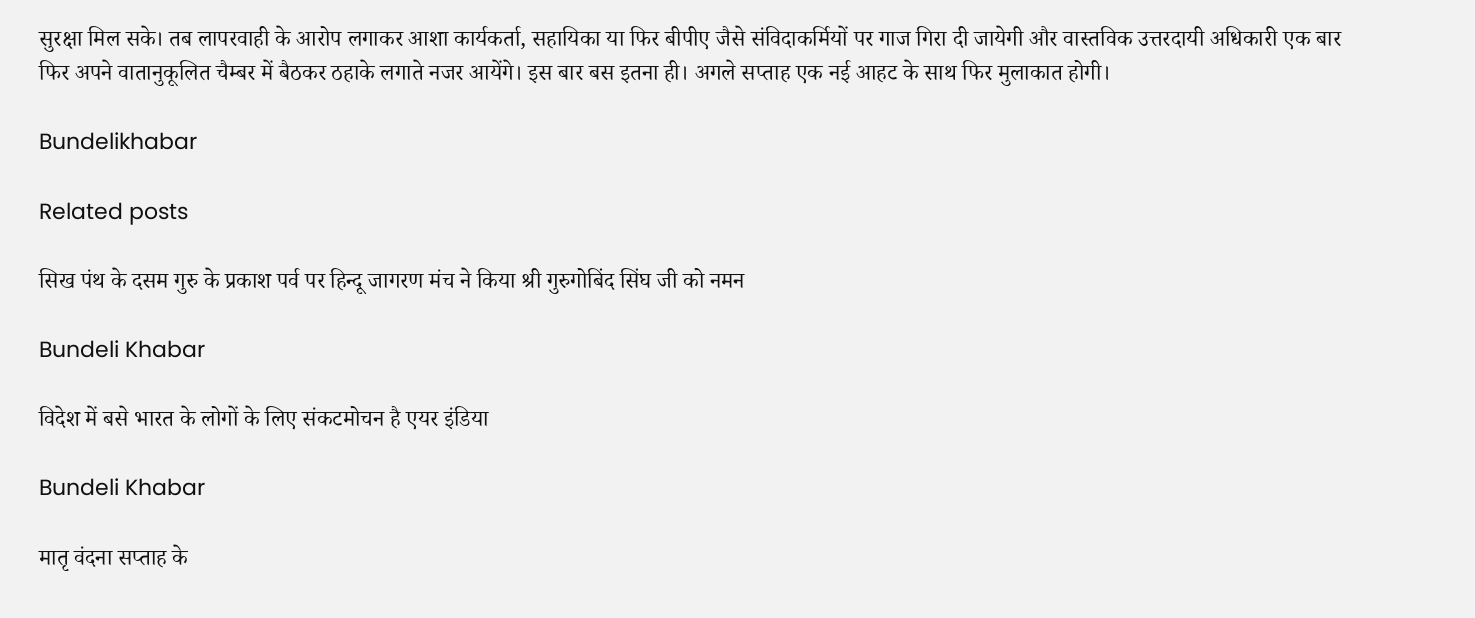सुरक्षा मिल सके। तब लापरवाही के आरोप लगाकर आशा कार्यकर्ता, सहायिका या फिर बीपीए जैसे संविदाकर्मियों पर गाज गिरा दी जायेगी और वास्तविक उत्तरदायी अधिकारी एक बार फिर अपने वातानुकूलित चैम्बर में बैठकर ठहाके लगाते नजर आयेंगे। इस बार बस इतना ही। अगले सप्ताह एक नई आहट के साथ फिर मुलाकात होगी।

Bundelikhabar

Related posts

सिख पंथ के दसम गुरु के प्रकाश पर्व पर हिन्दू जागरण मंच ने किया श्री गुरुगोबिंद सिंघ जी को नमन

Bundeli Khabar

विदेश में बसे भारत के लोगों के लिए संकटमोचन है एयर इंडिया

Bundeli Khabar

मातृ वंदना सप्ताह के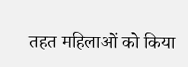तहत महिलाओं को किया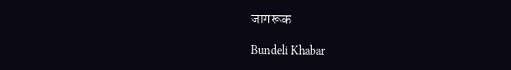जागरूक

Bundeli Khabar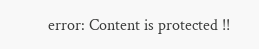error: Content is protected !!